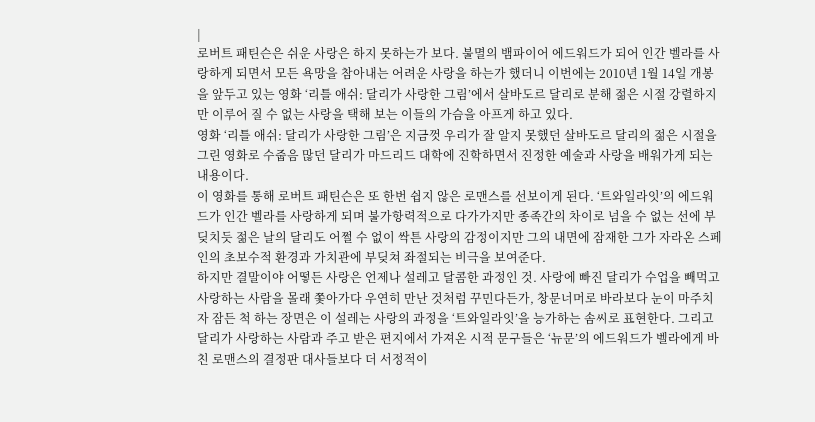|
로버트 패틴슨은 쉬운 사랑은 하지 못하는가 보다. 불멸의 뱀파이어 에드워드가 되어 인간 벨라를 사랑하게 되면서 모든 욕망을 참아내는 어려운 사랑을 하는가 했더니 이번에는 2010년 1월 14일 개봉을 앞두고 있는 영화 ‘리틀 애쉬: 달리가 사랑한 그림’에서 살바도르 달리로 분해 젊은 시절 강렬하지만 이루어 질 수 없는 사랑을 택해 보는 이들의 가슴을 아프게 하고 있다.
영화 ‘리틀 애쉬: 달리가 사랑한 그림’은 지금껏 우리가 잘 알지 못했던 살바도르 달리의 젊은 시절을 그린 영화로 수줍음 많던 달리가 마드리드 대학에 진학하면서 진정한 예술과 사랑을 배워가게 되는 내용이다.
이 영화를 통해 로버트 패틴슨은 또 한번 쉽지 않은 로맨스를 선보이게 된다. ‘트와일라잇’의 에드워드가 인간 벨라를 사랑하게 되며 불가항력적으로 다가가지만 종족간의 차이로 넘을 수 없는 선에 부딪치듯 젊은 날의 달리도 어쩔 수 없이 싹튼 사랑의 감정이지만 그의 내면에 잠재한 그가 자라온 스페인의 초보수적 환경과 가치관에 부딪쳐 좌절되는 비극을 보여준다.
하지만 결말이야 어떻든 사랑은 언제나 설레고 달콤한 과정인 것. 사랑에 빠진 달리가 수업을 빼먹고 사랑하는 사람을 몰래 쫓아가다 우연히 만난 것처럼 꾸민다든가, 창문너머로 바라보다 눈이 마주치자 잠든 척 하는 장면은 이 설레는 사랑의 과정을 ‘트와일라잇’을 능가하는 솜씨로 표현한다. 그리고 달리가 사랑하는 사람과 주고 받은 편지에서 가져온 시적 문구들은 ‘뉴문’의 에드워드가 벨라에게 바친 로맨스의 결정판 대사들보다 더 서정적이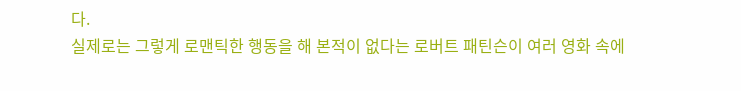다.
실제로는 그렇게 로맨틱한 행동을 해 본적이 없다는 로버트 패틴슨이 여러 영화 속에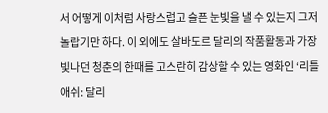서 어떻게 이처럼 사랑스럽고 슬픈 눈빛을 낼 수 있는지 그저 놀랍기만 하다. 이 외에도 살바도르 달리의 작품활동과 가장 빛나던 청춘의 한때를 고스란히 감상할 수 있는 영화인 ‘리틀 애쉬: 달리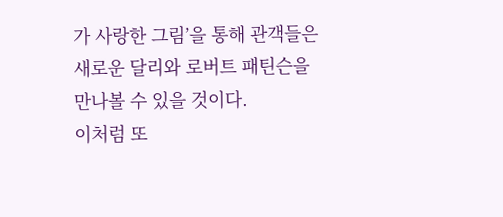가 사랑한 그림’을 통해 관객들은 새로운 달리와 로버트 패틴슨을 만나볼 수 있을 것이다.
이처럼 또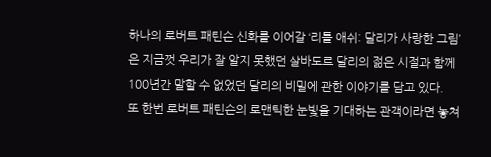하나의 로버트 패틴슨 신화를 이어갈 ‘리틀 애쉬: 달리가 사랑한 그림’은 지금껏 우리가 잘 알지 못했던 살바도르 달리의 젊은 시절과 함께 100년간 말할 수 없었던 달리의 비밀에 관한 이야기를 담고 있다.
또 한번 로버트 패틴슨의 로맨틱한 눈빛을 기대하는 관객이라면 놓쳐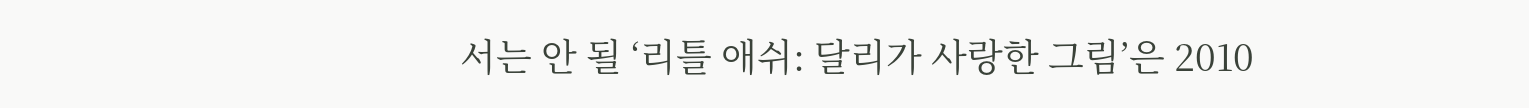서는 안 될 ‘리틀 애쉬: 달리가 사랑한 그림’은 2010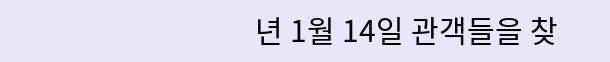년 1월 14일 관객들을 찾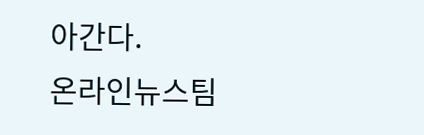아간다.
온라인뉴스팀